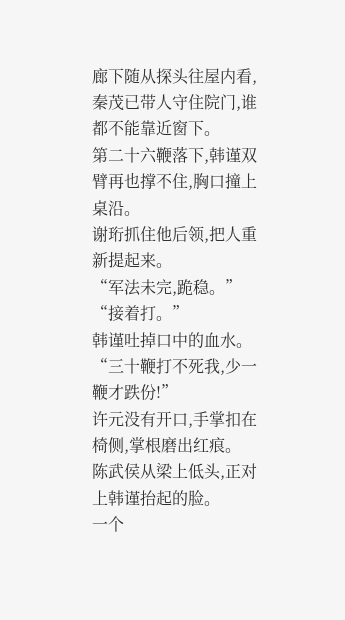廊下随从探头往屋内看,秦茂已带人守住院门,谁都不能靠近窗下。
第二十六鞭落下,韩谨双臂再也撑不住,胸口撞上桌沿。
谢珩抓住他后领,把人重新提起来。
“军法未完,跪稳。”
“接着打。”
韩谨吐掉口中的血水。
“三十鞭打不死我,少一鞭才跌份!”
许元没有开口,手掌扣在椅侧,掌根磨出红痕。
陈武侯从梁上低头,正对上韩谨抬起的脸。
一个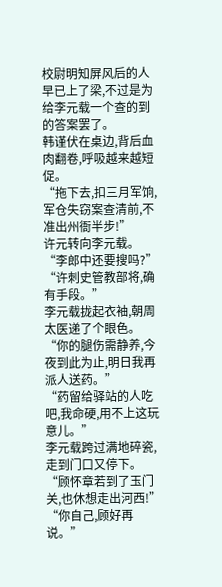校尉明知屏风后的人早已上了梁,不过是为给李元载一个查的到的答案罢了。
韩谨伏在桌边,背后血肉翻卷,呼吸越来越短促。
“拖下去,扣三月军饷,军仓失窃案查清前,不准出州衙半步!”
许元转向李元载。
“李郎中还要搜吗?”
“许刺史管教部将,确有手段。”
李元载拢起衣袖,朝周太医递了个眼色。
“你的腿伤需静养,今夜到此为止,明日我再派人送药。”
“药留给驿站的人吃吧,我命硬,用不上这玩意儿。”
李元载跨过满地碎瓷,走到门口又停下。
“顾怀章若到了玉门关,也休想走出河西!”
“你自己,顾好再说。”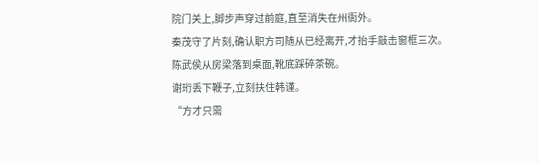院门关上,脚步声穿过前庭,直至消失在州衙外。
秦茂守了片刻,确认职方司随从已经离开,才抬手敲击窗框三次。
陈武侯从房梁落到桌面,靴底踩碎茶碗。
谢珩丢下鞭子,立刻扶住韩谨。
“方才只需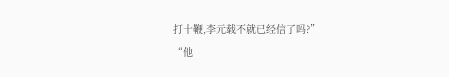打十鞭,李元载不就已经信了吗?”
“他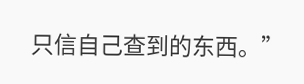只信自己查到的东西。”